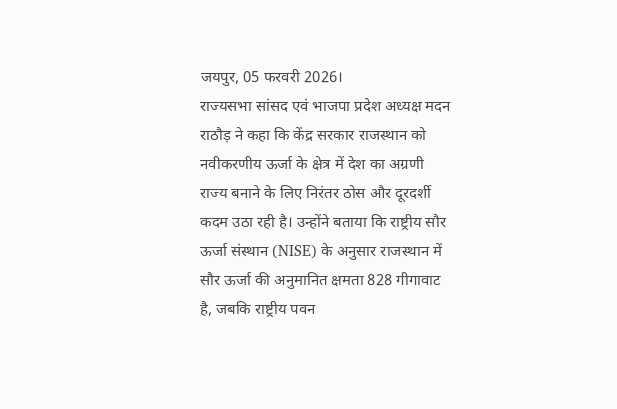जयपुर, 05 फरवरी 2026।
राज्यसभा सांसद एवं भाजपा प्रदेश अध्यक्ष मदन राठौड़ ने कहा कि केंद्र सरकार राजस्थान को नवीकरणीय ऊर्जा के क्षेत्र में देश का अग्रणी राज्य बनाने के लिए निरंतर ठोस और दूरदर्शी कदम उठा रही है। उन्होंने बताया कि राष्ट्रीय सौर ऊर्जा संस्थान (NISE) के अनुसार राजस्थान में सौर ऊर्जा की अनुमानित क्षमता 828 गीगावाट है, जबकि राष्ट्रीय पवन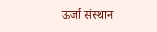ऊर्जा संस्थान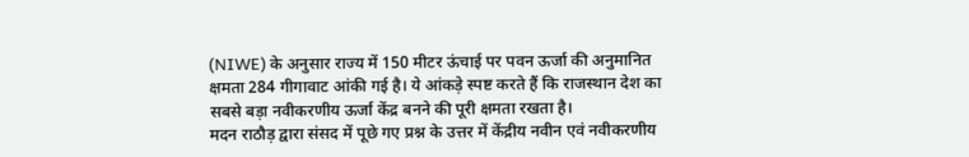(NIWE) के अनुसार राज्य में 150 मीटर ऊंचाई पर पवन ऊर्जा की अनुमानित क्षमता 284 गीगावाट आंकी गई है। ये आंकड़े स्पष्ट करते हैं कि राजस्थान देश का सबसे बड़ा नवीकरणीय ऊर्जा केंद्र बनने की पूरी क्षमता रखता है।
मदन राठौड़ द्वारा संसद में पूछे गए प्रश्न के उत्तर में केंद्रीय नवीन एवं नवीकरणीय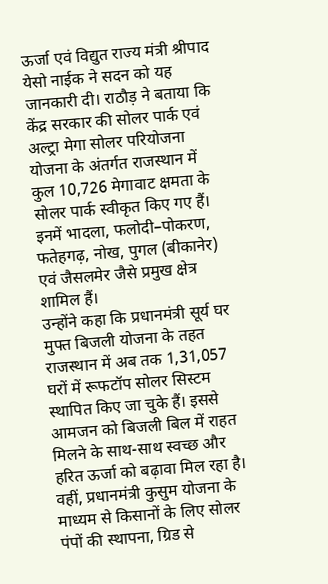ऊर्जा एवं विद्युत राज्य मंत्री श्रीपाद येसो नाईक ने सदन को यह जानकारी दी। राठौड़ ने बताया कि केंद्र सरकार की सोलर पार्क एवं अल्ट्रा मेगा सोलर परियोजना योजना के अंतर्गत राजस्थान में कुल 10,726 मेगावाट क्षमता के सोलर पार्क स्वीकृत किए गए हैं। इनमें भादला, फलोदी–पोकरण, फतेहगढ़, नोख, पुगल (बीकानेर) एवं जैसलमेर जैसे प्रमुख क्षेत्र शामिल हैं।
उन्होंने कहा कि प्रधानमंत्री सूर्य घर मुफ्त बिजली योजना के तहत राजस्थान में अब तक 1,31,057 घरों में रूफटॉप सोलर सिस्टम स्थापित किए जा चुके हैं। इससे आमजन को बिजली बिल में राहत मिलने के साथ-साथ स्वच्छ और हरित ऊर्जा को बढ़ावा मिल रहा है। वहीं, प्रधानमंत्री कुसुम योजना के माध्यम से किसानों के लिए सोलर पंपों की स्थापना, ग्रिड से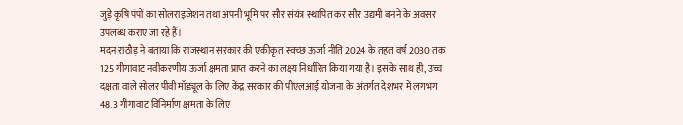जुड़े कृषि पंपों का सोलराइजेशन तथा अपनी भूमि पर सौर संयंत्र स्थापित कर सौर उद्यमी बनने के अवसर उपलब्ध कराए जा रहे हैं।
मदन राठौड़ ने बताया कि राजस्थान सरकार की एकीकृत स्वच्छ ऊर्जा नीति 2024 के तहत वर्ष 2030 तक 125 गीगावाट नवीकरणीय ऊर्जा क्षमता प्राप्त करने का लक्ष्य निर्धारित किया गया है। इसके साथ ही, उच्च दक्षता वाले सोलर पीवी मॉड्यूल के लिए केंद्र सरकार की पीएलआई योजना के अंतर्गत देशभर में लगभग 48.3 गीगावाट विनिर्माण क्षमता के लिए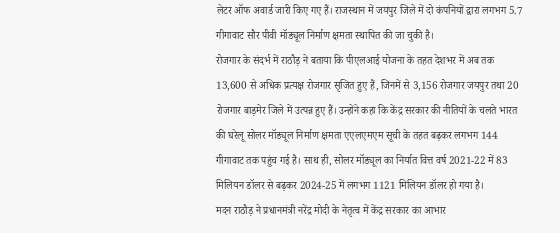लेटर ऑफ अवार्ड जारी किए गए हैं। राजस्थान में जयपुर जिले में दो कंपनियों द्वारा लगभग 5.7 गीगावाट सौर पीवी मॉड्यूल निर्माण क्षमता स्थापित की जा चुकी है।
रोजगार के संदर्भ में राठौड़ ने बताया कि पीएलआई योजना के तहत देशभर में अब तक 13,600 से अधिक प्रत्यक्ष रोजगार सृजित हुए हैं, जिनमें से 3,156 रोजगार जयपुर तथा 20 रोजगार बाड़मेर जिले में उत्पन्न हुए हैं। उन्होंने कहा कि केंद्र सरकार की नीतियों के चलते भारत की घरेलू सोलर मॉड्यूल निर्माण क्षमता एएलएमएम सूची के तहत बढ़कर लगभग 144 गीगावाट तक पहुंच गई है। साथ ही, सोलर मॉड्यूल का निर्यात वित्त वर्ष 2021-22 में 83 मिलियन डॉलर से बढ़कर 2024-25 में लगभग 1121 मिलियन डॉलर हो गया है।
मदन राठौड़ ने प्रधानमंत्री नरेंद्र मोदी के नेतृत्व में केंद्र सरकार का आभार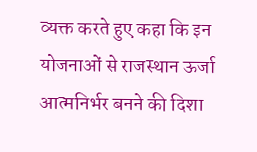व्यक्त करते हुए कहा कि इन योजनाओं से राजस्थान ऊर्जा आत्मनिर्भर बनने की दिशा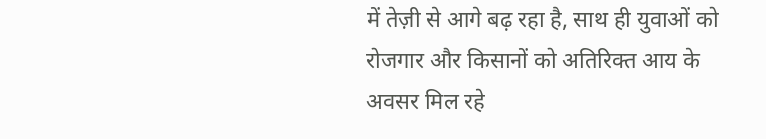में तेज़ी से आगे बढ़ रहा है, साथ ही युवाओं को रोजगार और किसानों को अतिरिक्त आय के अवसर मिल रहे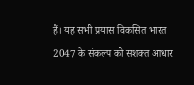हैं। यह सभी प्रयास विकसित भारत 2047 के संकल्प को सशक्त आधार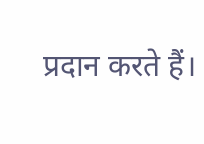प्रदान करते हैं।